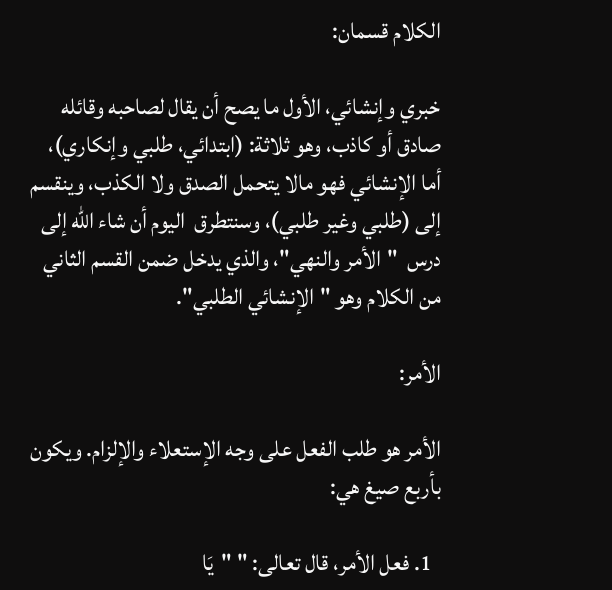الكلام قسمان:

خبري وإنشائي، الأول ما يصح أن يقال لصاحبه وقائله صادق أو كاذب، وهو ثلاثة: (ابتدائي، طلبي وإنكاري)، أما الإنشائي فهو مالا يتحمل الصدق ولا الكذب، وينقسم إلى (طلبي وغير طلبي)، وسنتطرق  اليوم أن شاء الله إلى درس  "الأمر والنهي"، والذي يدخل ضمن القسم الثاني من الكلام وهو "الإنشائي الطلبي".

الأمر:

الأمر هو طلب الفعل على وجه الإستعلاء والإلزام. ويكون بأربع صيغ هي:

  1. فعل الأمر، قال تعالى: " "يَا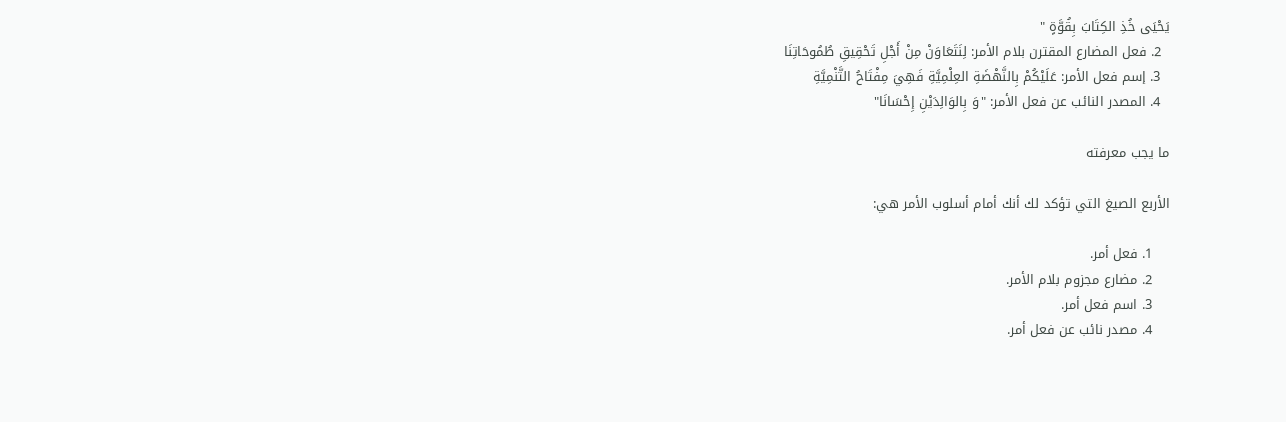يَحْيَى خُذِ الكِتَابَ بِقُوَّةٍ "
  2. فعل المضارع المقترن بلام الأمر: لِنَتَعَاوَنْ مِنْ أَجْلِ تَحْقِيقِ طُمُوحَاتِنَا
  3. إسم فعل الأمر: عَلَيْكُمْ بِالنَّهْضَةِ العِلْمِيَّةِ فَهِيَ مِفْتَاحُ التَّنْمِيَّةِ
  4. المصدر النائب عن فعل الأمر: "وَ بِالوَالِدَيْنِ إِحْسَانَا"

ما يجب معرفته

الأربع الصيغ التي تؤكد لك أنك أمام أسلوب الأمر هي:

    1. فعل أمر.
    2. مضارع مجزوم بلام الأمر.
    3. اسم فعل أمر.
    4. مصدر نائب عن فعل أمر.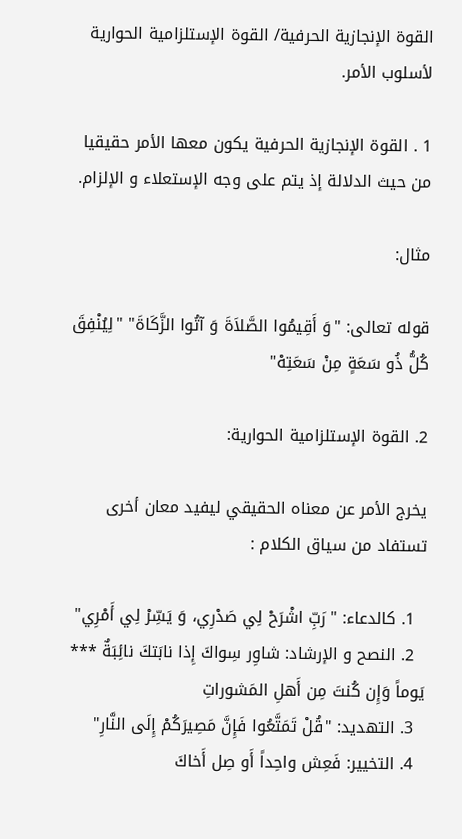القوة الإنجازية الحرفية/ القوة الإستلزامية الحوارية لأسلوب الأمر.

1 . القوة الإنجازية الحرفية يكون معها الأمر حقيقيا من حيث الدلالة إذ يتم على وجه الإستعلاء و الإلزام.

مثال:

قوله تعالى: "وَ أَقِيمُوا الصَّلاَةَ وَ آتُوا الزَّكَاةَ" "لِيُنْفِقَ كُلُّ ذُو سَعَةٍ مِنْ سَعَتِهْ"

2. القوة الإستلزامية الحوارية:

يخرج الأمر عن معناه الحقيقي ليفيد معان أخرى تستفاد من سياق الكلام :

  1. كالدعاء: "رَبِّ اشْرَحْ لِي صَدْرِي، وَ يَسِّرْ لِي أَمْرِي"
  2. النصح و الإرشاد: شاوِر سِواكَ إِذا نابَتكَ نائِبَةٌ *** يَوماً وَإِن كُنتَ مِن أَهلِ المَشوراتِ
  3. التهديد: "قُلْ تَمَتَّعُوا فَإِنَّ مَصِيرَكُمْ إِلَى النَّارِ"
  4. التخيير: فَعِش واحِداً أَو صِل أَخاكَ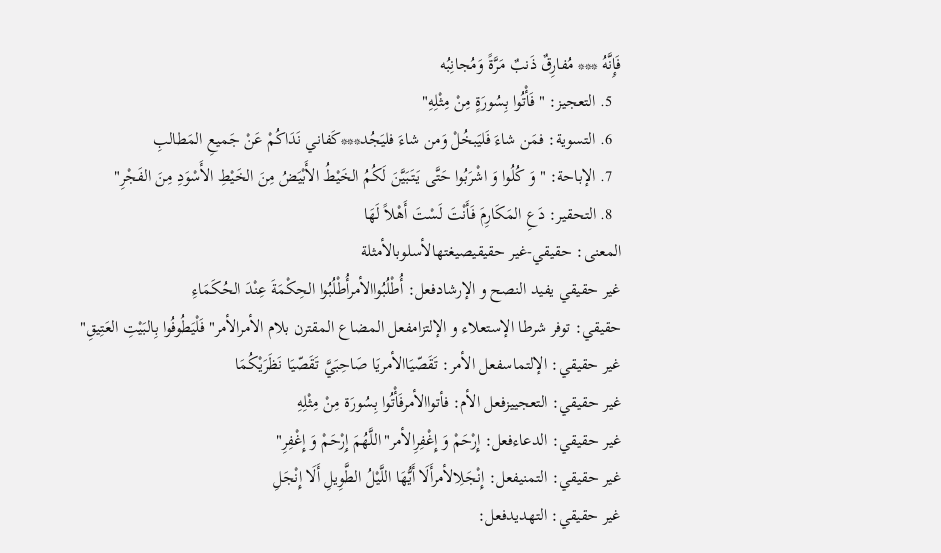فَإِنَّهُ *** مُفارِقٌ ذَنبٌ مَرَّةً وَمُجانِبُه
  5. التعجيز: "فَأْتُوا بِسُورَةٍ مِنْ مِثْلِهِ"
  6. التسوية: فمَن شاءَ فَليَبخُلْ وَمن شاءَ فليَجُد***كَفاني نَدَاكُمْ عَنْ جَميعِ المَطالبِ
  7. الإباحة: " وَ كُلُوا وَ اشْرَبُوا حَتَّى يَتَبَيَّنَ لَكُمُ الخَيْطُ الأَبْيَضُ مِنَ الخَيْطِ الأَسْوَدِ مِنَ الفَجْرِ"
  8. التحقير: دَعِ المَكَارِمَ فَأَنْتَ لَسْتَ أَهْلاً لَهَا
المعنى: حقيقي-غير حقيقيصيغتهالأسلوبالأمثلة
غير حقيقي يفيد النصح و الإرشادفعل: أُطْلُبُواالأمرأُطْلُبُوا الحِكْمَةَ عِنْدَ الحُكَمَاءِ
حقيقي: توفر شرطا الإستعلاء و الإلتزامفعل المضاع المقترن بلام الأمرالأمر"فَلْيَطُوفُوا بِالبَيْتِ العَتِيقِ"
غير حقيقي: الإلتماسفعل الأمر: تَقَصّيَاالأمريَا صَاحِبَيَّ تَقَصّيَا نَظَرَيْكُمَا
غير حقيقي: التعجييزفعل الأم: فأتواالأمرفَأْتُوا بِسُورَة مِنْ مِثْلِهِ
غير حقيقي: الدعاءفعل: إِرْحَمْ وَ إِغْفِرِالأمر"اللَّهُمَ إِرْحَمْ وَ إِغْفِرِ"
غير حقيقي: التمنيفعل: إِنْجَلِالأمرأَلَا أَيُّهَا اللَّيْلُ الطَّوِيلِ أَلَا إِنْجَلِ
غير حقيقي: التهديدفعل: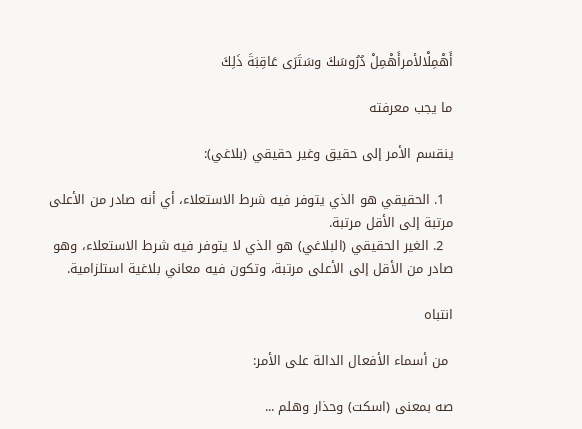أَهْمِلْالأمرأَهْمِلْ دُرُوسَكَ وسَتَرَى عَاقِبَةَ ذَلِكَ

ما يجب معرفته

ينقسم الأمر إلى حقيق وغير حقيقي (بلاغي):

  1. الحقيقي هو الذي يتوفر فيه شرط الاستعلاء، أي أنه صادر من الأعلى مرتبة إلى الأقل مرتبة.
  2. الغير الحقيقي (البلاغي) هو الذي لا يتوفر فيه شرط الاستعلاء، وهو صادر من الأقل إلى الأعلى مرتبة، وتكون فيه معاني بلاغية استلزامية.

انتباه

 من أسماء الأفعال الدالة على الأمر:

صه بمعنى (اسكت) وحذار وهلم ...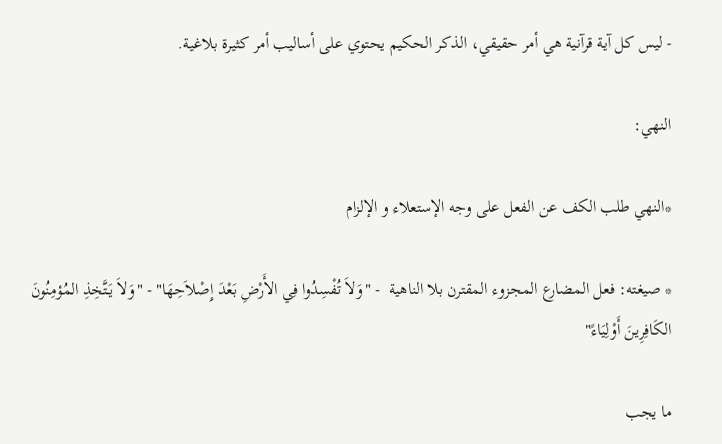- ليس كل آية قرآنية هي أمر حقيقي، الذكر الحكيم يحتوي على أساليب أمر كثيرة بلاغية.

النهي:

*النهي طلب الكف عن الفعل على وجه الإستعلاء و الإلزام

* صيغته: فعل المضارع المجزوء المقترن بلا الناهية  - "وَلاَ تُفْسِدُوا فِي الأَرْضِ بَعْدَ إِصْلاَحِهَا" - "وَلاَ يَتَّخِذِ المُؤمِنُونَ الكَافِرِينَ أَوْلِيَاءً"

ما يجب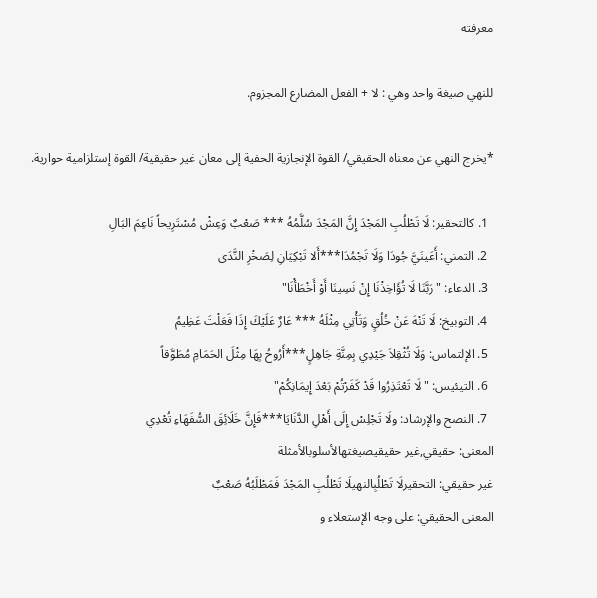معرفته

للنهي صيغة واحد وهي : لا + الفعل المضارع المجزوم.

*يخرج النهي عن معناه الحقيقي/ القوة الإنجازية الحفية إلى معان غير حقيقية/ القوة إستلزامية حوارية.

  1. كالتحقير: لَا تَطْلُبِ المَجْدَ إِنَّ المَجْدَ سُلَّمُهُ *** صَعْبٌ وَعِشْ مُسْتَرِيحاً نَاعِمَ البَالِ
  2. التمني: أَعَينَيَّ جُودَا وَلَا تَجْمُدَا***أَلا تَبْكِيَانِ لِصَخْرِ النَّدَى
  3. الدعاء: "رَبَّنَا لَا تُؤَاخِذْنَا إِنْ نَسِينَا أَوْ أَخْطَأْنَا"
  4. التوبيخ: لَا تَنْهَ عَنْ خُلُقٍ وَتَأْتِي مِثْلَهُ *** عَارٌ عَلَيْكَ إِذَا فَعَلْتَ عَظِيمُ
  5. الإلتماس: وَلَا تُثْقِلاَ جَيْدِي بِمِنَّةِ جَاهِلٍ***أَرُوحُ بِهَا مِثْلَ الحَمَامِ مُطَوَّقاً
  6. التيئيس: "لَا تَعْتَذِرُوا قَدْ كَفَرْتُمْ بَعْدَ إِيمَانِكُمْ"
  7. النصح والإرشاد: ولَا تَجْلِسْ إِلَى أَهْلِ الدَّنَايَا***فَإِنَّ خَلَائِقَ السُّفَهَاءِ تُعْدِي
المعنى: حقيقي,غير حقيقيصيغتهالأسلوبالأمثلة
غير حقيقي: التحقيرلَا تَطْلُبِالنهيلَا تَطْلُبِ المَجْدَ فَمَطْلَبُهُ صَعْبٌ
المعنى الحقيقي: على وجه الإستعلاء و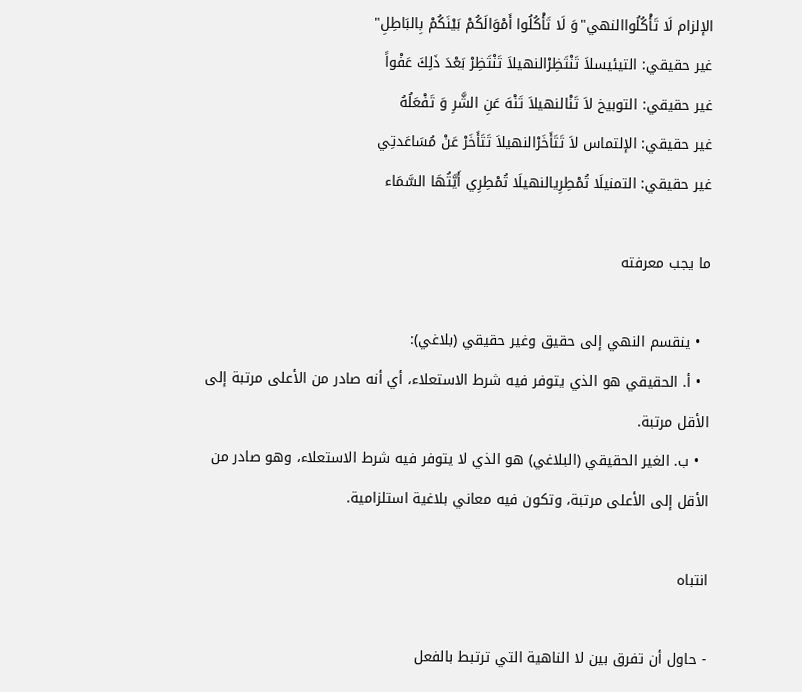الإلزام لَا تَأْكُلُواالنهي"وَ لَا تَأْكُلُوا أَمْوَالَكُمْ بَيْنَكُمْ بِالبَاطِلِ"
غير حقيقي: التيئيسلاَ تَنْتَظِرْالنهيلاَ تَنْتَظِرْ بَعْدَ ذَلِكَ عَفْواً
غير حقيقي: التوبيخ لاَ تَنْالنهيلاَ تَنْهَ عَنِ الشَّرِ وَ تَفْعَلُهُ
غير حقيقي: الإلتماس لاَ تَتَأَخَرْالنهيلاَ تَتَأَخَرْ عَنْ مُسَاعَدتِي
غير حقيقي: التمنيلَا تُمْطِرِيالنهيلَا تُمْطِرِي أَيَّتُهَا السَّمَاء

ما يجب معرفته

  • ينقسم النهي إلى حقيق وغير حقيقي (بلاغي):
  • أ. الحقيقي هو الذي يتوفر فيه شرط الاستعلاء، أي أنه صادر من الأعلى مرتبة إلى الأقل مرتبة.
  • ب. الغير الحقيقي (البلاغي) هو الذي لا يتوفر فيه شرط الاستعلاء، وهو صادر من الأقل إلى الأعلى مرتبة، وتكون فيه معاني بلاغية استلزامية.

انتباه

- حاول أن تفرق بين لا الناهية التي ترتبط بالفعل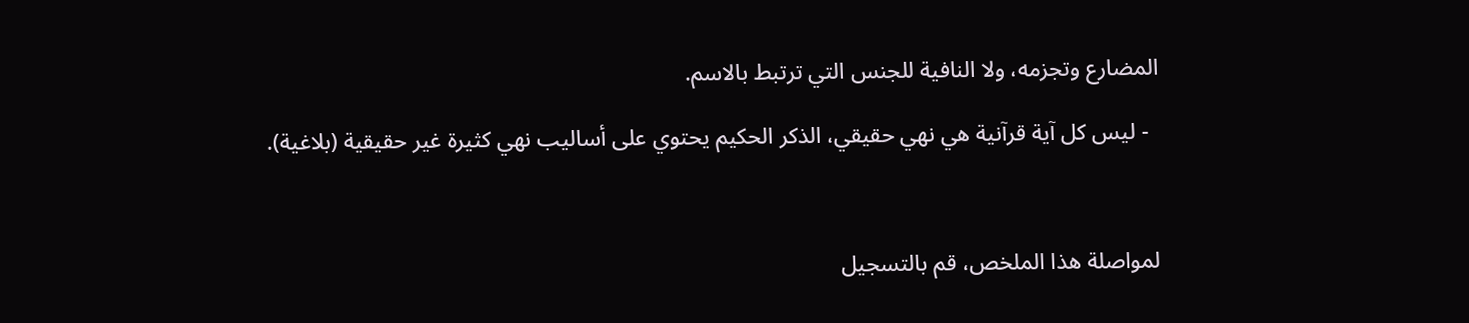المضارع وتجزمه، ولا النافية للجنس التي ترتبط بالاسم.

  - ليس كل آية قرآنية هي نهي حقيقي، الذكر الحكيم يحتوي على أساليب نهي كثيرة غير حقيقية (بلاغية).



لمواصلة هذا الملخص، قم بالتسجيل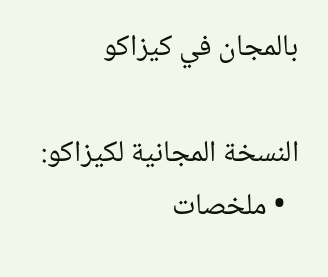بالمجان في كيزاكو

النسخة المجانية لكيزاكو:
  • ملخصات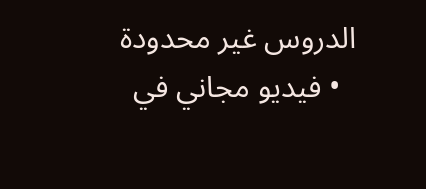الدروس غير محدودة
  • فيديو مجاني في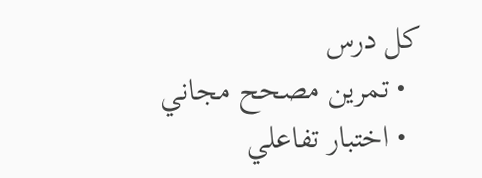كل درس
  • تمرين مصحح مجاني
  • اختبار تفاعلي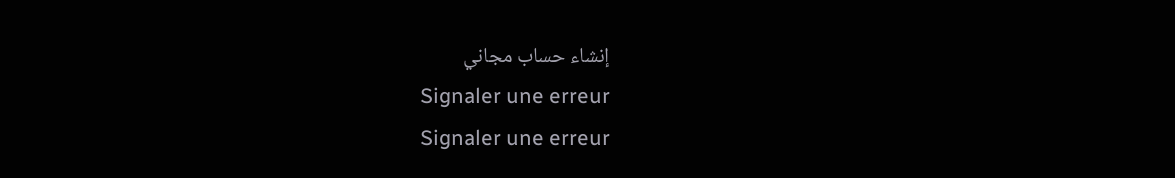إنشاء حساب مجاني
Signaler une erreur
Signaler une erreur